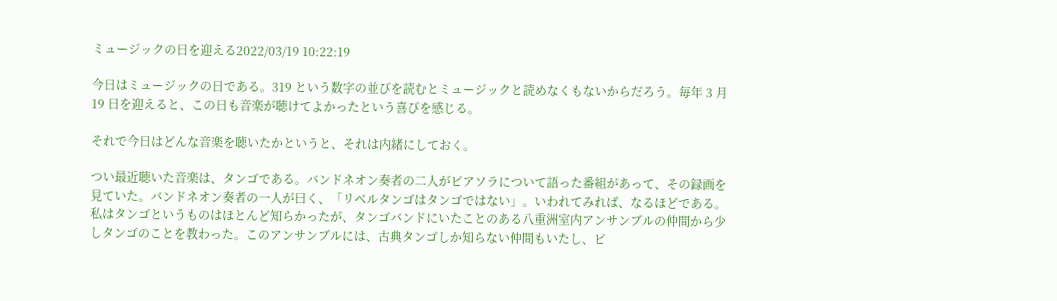ミュージックの日を迎える2022/03/19 10:22:19

今日はミュージックの日である。319 という数字の並びを読むとミュージックと読めなくもないからだろう。毎年 3 月 19 日を迎えると、この日も音楽が聴けてよかったという喜びを感じる。

それで今日はどんな音楽を聴いたかというと、それは内緒にしておく。

つい最近聴いた音楽は、タンゴである。バンドネオン奏者の二人がピアソラについて語った番組があって、その録画を見ていた。バンドネオン奏者の一人が曰く、「リベルタンゴはタンゴではない」。いわれてみれば、なるほどである。私はタンゴというものはほとんど知らかったが、タンゴバンドにいたことのある八重洲室内アンサンブルの仲間から少しタンゴのことを教わった。このアンサンブルには、古典タンゴしか知らない仲間もいたし、ピ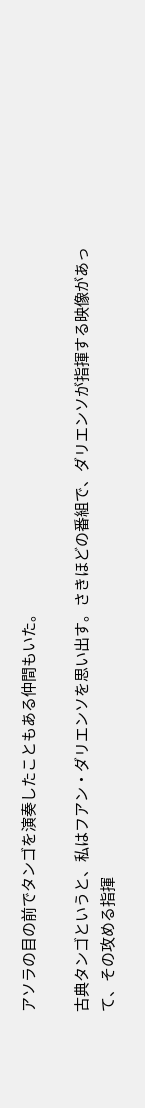アソラの目の前でタンゴを演奏したこともある仲間もいた。

古典タンゴというと、私はフアン・ダリエンソを思い出す。さきほどの番組で、ダリエンソが指揮する映像があって、その攻める指揮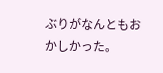ぶりがなんともおかしかった。